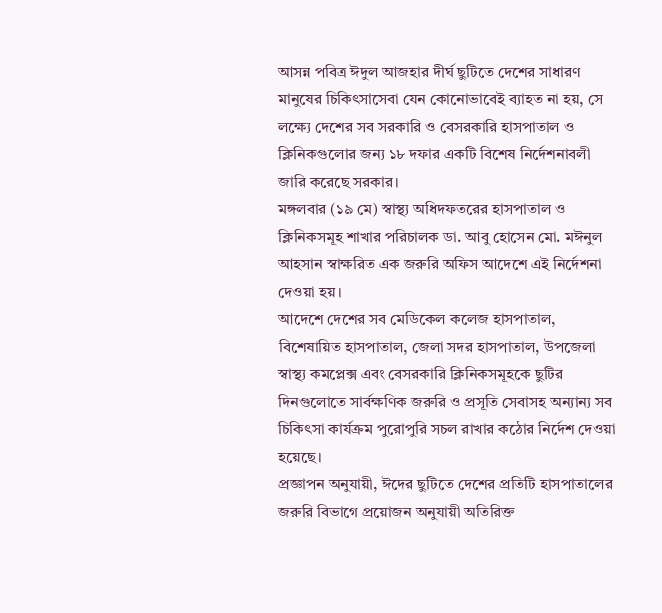আসন্ন পবিত্র ঈদুল আজহার দীর্ঘ ছুটিতে দেশের সাধারণ মানুষের চিকিৎসাসেবা যেন কোনোভাবেই ব্যাহত না হয়, সে লক্ষ্যে দেশের সব সরকারি ও বেসরকারি হাসপাতাল ও ক্লিনিকগুলোর জন্য ১৮ দফার একটি বিশেষ নির্দেশনাবলী জারি করেছে সরকার।
মঙ্গলবার (১৯ মে) স্বাস্থ্য অধিদফতরের হাসপাতাল ও ক্লিনিকসমূহ শাখার পরিচালক ডা. আবু হোসেন মো. মঈনুল আহসান স্বাক্ষরিত এক জরুরি অফিস আদেশে এই নির্দেশনা দেওয়া হয়।
আদেশে দেশের সব মেডিকেল কলেজ হাসপাতাল, বিশেষায়িত হাসপাতাল, জেলা সদর হাসপাতাল, উপজেলা স্বাস্থ্য কমপ্লেক্স এবং বেসরকারি ক্লিনিকসমূহকে ছুটির দিনগুলোতে সার্বক্ষণিক জরুরি ও প্রসূতি সেবাসহ অন্যান্য সব চিকিৎসা কার্যক্রম পুরোপুরি সচল রাখার কঠোর নির্দেশ দেওয়া হয়েছে।
প্রজ্ঞাপন অনুযায়ী, ঈদের ছুটিতে দেশের প্রতিটি হাসপাতালের জরুরি বিভাগে প্রয়োজন অনুযায়ী অতিরিক্ত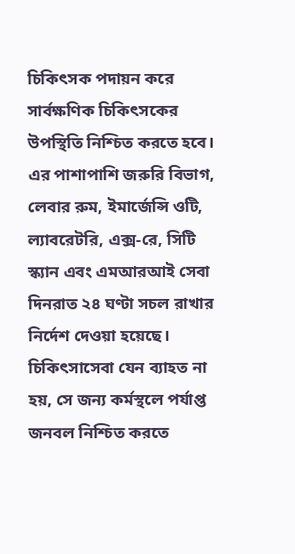চিকিৎসক পদায়ন করে সার্বক্ষণিক চিকিৎসকের উপস্থিতি নিশ্চিত করতে হবে। এর পাশাপাশি জরুরি বিভাগ, লেবার রুম, ইমার্জেন্সি ওটি, ল্যাবরেটরি, এক্স-রে, সিটি স্ক্যান এবং এমআরআই সেবা দিনরাত ২৪ ঘণ্টা সচল রাখার নির্দেশ দেওয়া হয়েছে।
চিকিৎসাসেবা যেন ব্যাহত না হয়, সে জন্য কর্মস্থলে পর্যাপ্ত জনবল নিশ্চিত করতে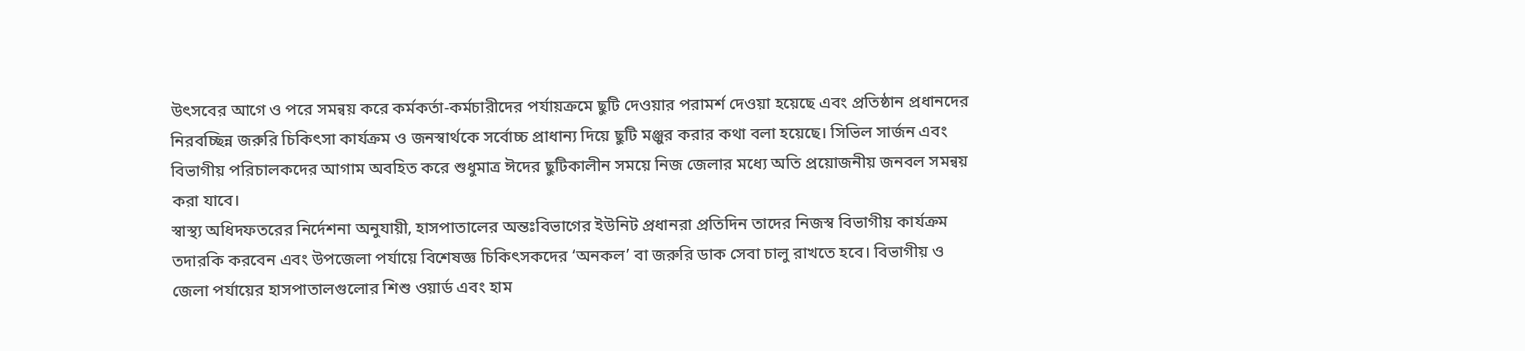উৎসবের আগে ও পরে সমন্বয় করে কর্মকর্তা-কর্মচারীদের পর্যায়ক্রমে ছুটি দেওয়ার পরামর্শ দেওয়া হয়েছে এবং প্রতিষ্ঠান প্রধানদের নিরবচ্ছিন্ন জরুরি চিকিৎসা কার্যক্রম ও জনস্বার্থকে সর্বোচ্চ প্রাধান্য দিয়ে ছুটি মঞ্জুর করার কথা বলা হয়েছে। সিভিল সার্জন এবং বিভাগীয় পরিচালকদের আগাম অবহিত করে শুধুমাত্র ঈদের ছুটিকালীন সময়ে নিজ জেলার মধ্যে অতি প্রয়োজনীয় জনবল সমন্বয় করা যাবে।
স্বাস্থ্য অধিদফতরের নির্দেশনা অনুযায়ী, হাসপাতালের অন্তঃবিভাগের ইউনিট প্রধানরা প্রতিদিন তাদের নিজস্ব বিভাগীয় কার্যক্রম তদারকি করবেন এবং উপজেলা পর্যায়ে বিশেষজ্ঞ চিকিৎসকদের ‘অনকল’ বা জরুরি ডাক সেবা চালু রাখতে হবে। বিভাগীয় ও জেলা পর্যায়ের হাসপাতালগুলোর শিশু ওয়ার্ড এবং হাম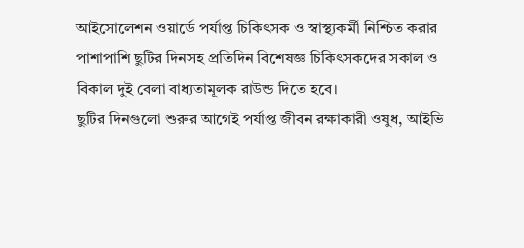আইসোলেশন ওয়ার্ডে পর্যাপ্ত চিকিৎসক ও স্বাস্থ্যকর্মী নিশ্চিত করার পাশাপাশি ছুটির দিনসহ প্রতিদিন বিশেষজ্ঞ চিকিৎসকদের সকাল ও বিকাল দুই বেলা বাধ্যতামূলক রাউন্ড দিতে হবে।
ছুটির দিনগুলো শুরুর আগেই পর্যাপ্ত জীবন রক্ষাকারী ওষুধ, আইভি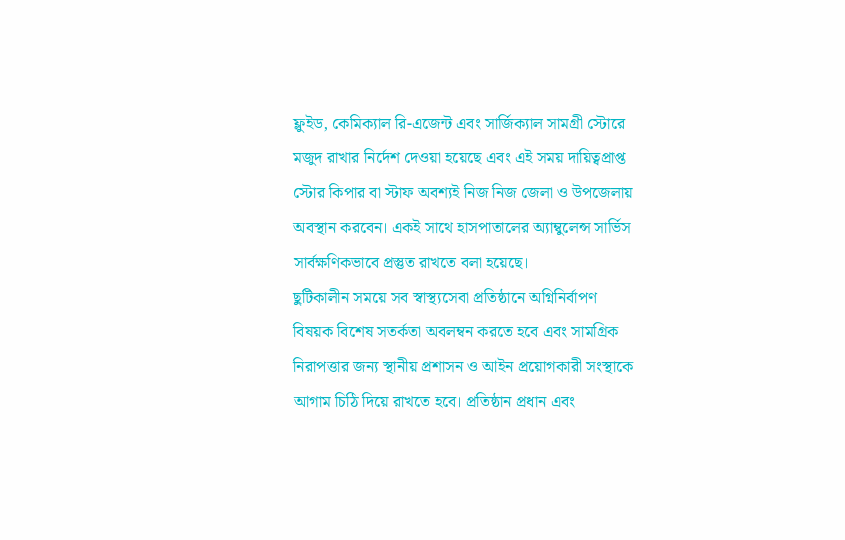ফ্লুইড, কেমিক্যাল রি-এজেন্ট এবং সার্জিক্যাল সামগ্রী স্টোরে মজুদ রাখার নির্দেশ দেওয়া হয়েছে এবং এই সময় দায়িত্বপ্রাপ্ত স্টোর কিপার বা স্টাফ অবশ্যই নিজ নিজ জেলা ও উপজেলায় অবস্থান করবেন। একই সাথে হাসপাতালের অ্যাম্বুলেন্স সার্ভিস সার্বক্ষণিকভাবে প্রস্তুত রাখতে বলা হয়েছে।
ছুটিকালীন সময়ে সব স্বাস্থ্যসেবা প্রতিষ্ঠানে অগ্নিনির্বাপণ বিষয়ক বিশেষ সতর্কতা অবলম্বন করতে হবে এবং সামগ্রিক নিরাপত্তার জন্য স্থানীয় প্রশাসন ও আইন প্রয়োগকারী সংস্থাকে আগাম চিঠি দিয়ে রাখতে হবে। প্রতিষ্ঠান প্রধান এবং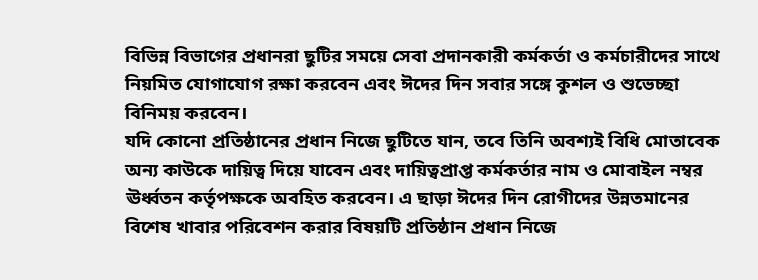বিভিন্ন বিভাগের প্রধানরা ছুটির সময়ে সেবা প্রদানকারী কর্মকর্তা ও কর্মচারীদের সাথে নিয়মিত যোগাযোগ রক্ষা করবেন এবং ঈদের দিন সবার সঙ্গে কুশল ও শুভেচ্ছা বিনিময় করবেন।
যদি কোনো প্রতিষ্ঠানের প্রধান নিজে ছুটিতে যান, তবে তিনি অবশ্যই বিধি মোতাবেক অন্য কাউকে দায়িত্ব দিয়ে যাবেন এবং দায়িত্বপ্রাপ্ত কর্মকর্তার নাম ও মোবাইল নম্বর ঊর্ধ্বতন কর্তৃপক্ষকে অবহিত করবেন। এ ছাড়া ঈদের দিন রোগীদের উন্নতমানের বিশেষ খাবার পরিবেশন করার বিষয়টি প্রতিষ্ঠান প্রধান নিজে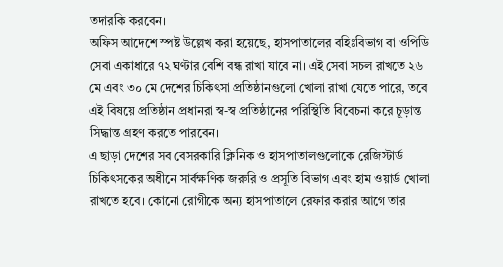তদারকি করবেন।
অফিস আদেশে স্পষ্ট উল্লেখ করা হয়েছে, হাসপাতালের বহিঃবিভাগ বা ওপিডি সেবা একাধারে ৭২ ঘণ্টার বেশি বন্ধ রাখা যাবে না। এই সেবা সচল রাখতে ২৬ মে এবং ৩০ মে দেশের চিকিৎসা প্রতিষ্ঠানগুলো খোলা রাখা যেতে পারে, তবে এই বিষয়ে প্রতিষ্ঠান প্রধানরা স্ব-স্ব প্রতিষ্ঠানের পরিস্থিতি বিবেচনা করে চূড়ান্ত সিদ্ধান্ত গ্রহণ করতে পারবেন।
এ ছাড়া দেশের সব বেসরকারি ক্লিনিক ও হাসপাতালগুলোকে রেজিস্টার্ড চিকিৎসকের অধীনে সার্বক্ষণিক জরুরি ও প্রসূতি বিভাগ এবং হাম ওয়ার্ড খোলা রাখতে হবে। কোনো রোগীকে অন্য হাসপাতালে রেফার করার আগে তার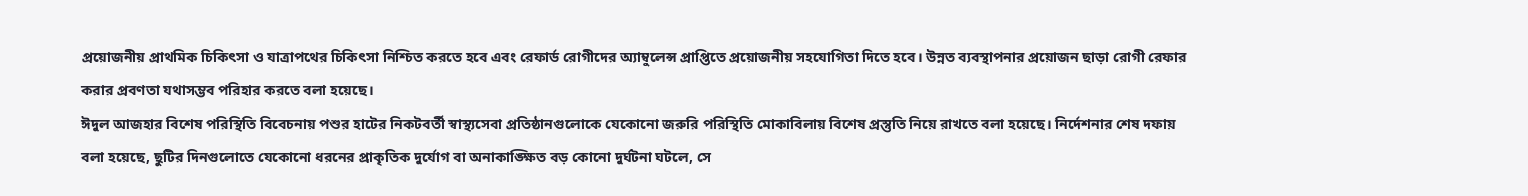প্রয়োজনীয় প্রাথমিক চিকিৎসা ও যাত্রাপথের চিকিৎসা নিশ্চিত করতে হবে এবং রেফার্ড রোগীদের অ্যাম্বুলেন্স প্রাপ্তিতে প্রয়োজনীয় সহযোগিতা দিতে হবে। উন্নত ব্যবস্থাপনার প্রয়োজন ছাড়া রোগী রেফার করার প্রবণতা যথাসম্ভব পরিহার করতে বলা হয়েছে।
ঈদুল আজহার বিশেষ পরিস্থিতি বিবেচনায় পশুর হাটের নিকটবর্তী স্বাস্থ্যসেবা প্রতিষ্ঠানগুলোকে যেকোনো জরুরি পরিস্থিতি মোকাবিলায় বিশেষ প্রস্তুতি নিয়ে রাখতে বলা হয়েছে। নির্দেশনার শেষ দফায় বলা হয়েছে, ছুটির দিনগুলোতে যেকোনো ধরনের প্রাকৃতিক দুর্যোগ বা অনাকাঙ্ক্ষিত বড় কোনো দুর্ঘটনা ঘটলে, সে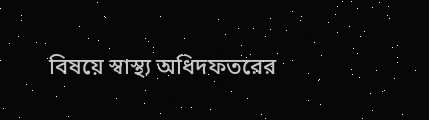বিষয়ে স্বাস্থ্য অধিদফতরের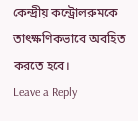কেন্দ্রীয় কন্ট্রোলরুমকে তাৎক্ষণিকভাবে অবহিত করতে হবে।
Leave a Reply